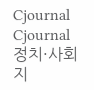Cjournal
Cjournal
정치·사회  지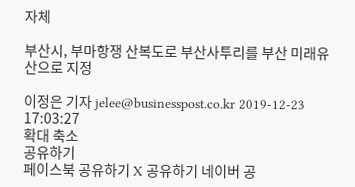자체

부산시, 부마항쟁 산복도로 부산사투리를 부산 미래유산으로 지정

이정은 기자 jelee@businesspost.co.kr 2019-12-23 17:03:27
확대 축소
공유하기
페이스북 공유하기 X 공유하기 네이버 공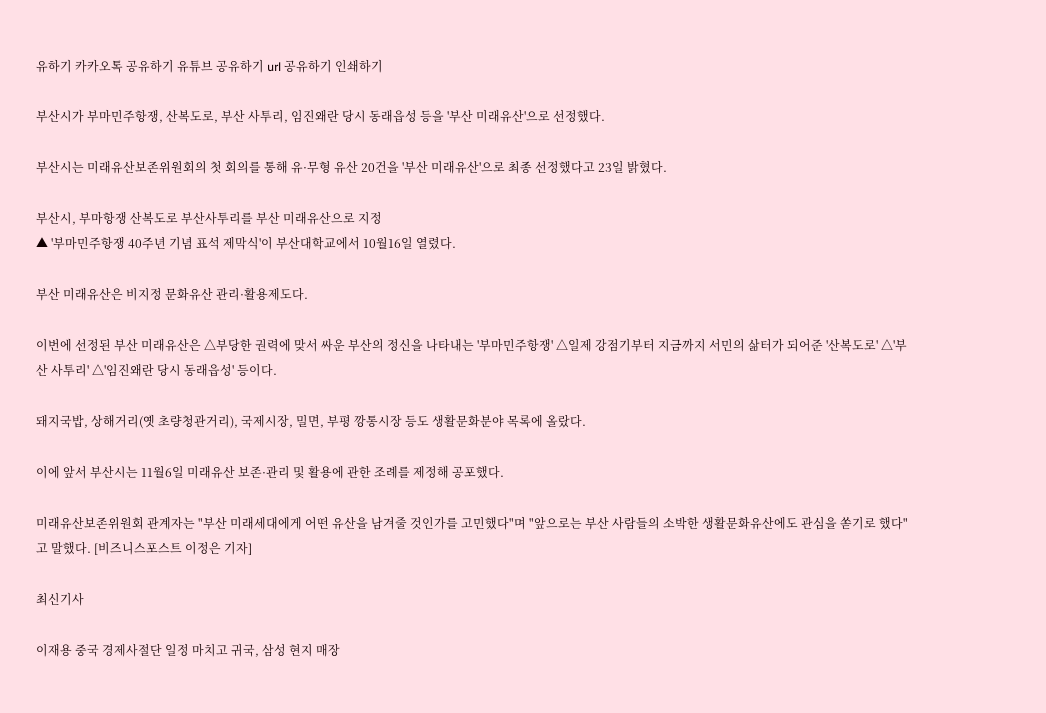유하기 카카오톡 공유하기 유튜브 공유하기 url 공유하기 인쇄하기

부산시가 부마민주항쟁, 산복도로, 부산 사투리, 임진왜란 당시 동래읍성 등을 '부산 미래유산'으로 선정했다.

부산시는 미래유산보존위원회의 첫 회의를 통해 유·무형 유산 20건을 '부산 미래유산'으로 최종 선정했다고 23일 밝혔다.

부산시, 부마항쟁 산복도로 부산사투리를 부산 미래유산으로 지정
▲ '부마민주항쟁 40주년 기념 표석 제막식'이 부산대학교에서 10월16일 열렸다.

부산 미래유산은 비지정 문화유산 관리·활용제도다.

이번에 선정된 부산 미래유산은 △부당한 권력에 맞서 싸운 부산의 정신을 나타내는 '부마민주항쟁' △일제 강점기부터 지금까지 서민의 삶터가 되어준 '산복도로' △'부산 사투리' △'임진왜란 당시 동래읍성' 등이다.

돼지국밥, 상해거리(옛 초량청관거리), 국제시장, 밀면, 부평 깡통시장 등도 생활문화분야 목록에 올랐다.

이에 앞서 부산시는 11월6일 미래유산 보존·관리 및 활용에 관한 조례를 제정해 공포했다.

미래유산보존위원회 관계자는 "부산 미래세대에게 어떤 유산을 남겨줄 것인가를 고민했다"며 "앞으로는 부산 사람들의 소박한 생활문화유산에도 관심을 쏟기로 했다"고 말했다. [비즈니스포스트 이정은 기자]

최신기사

이재용 중국 경제사절단 일정 마치고 귀국, 삼성 현지 매장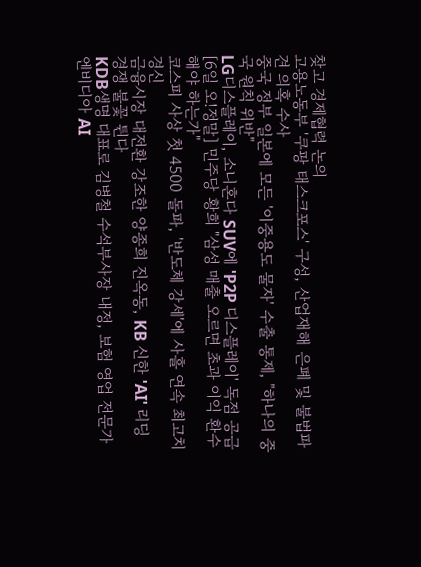찾고 경제협력 논의
고용노동부 '쿠팡 태스크포스' 구성, 산업재해 은폐 및 불법파견 의혹 수사
중국 정부 일본에 모든 '이중용도 물자' 수출 통제, "하나의 중국 원칙 위반"
LG디스플레이, 소니혼다 SUV에 'P2P 디스플레이' 독점 공급
[6일 오!정말] 민주당 황희 "삼성 매출 오르면 초과 이익 환수해야 하는가"
코스피 사상 첫 4500 돌파, '반도체 강세'에 사흘 연속 최고치 경신
금융시장 대전환 강조한 양종희 진옥동, KB 신한 'AI' 리딩 경쟁 불꽃 튄다
KDB생명 대표로 김병철 수석부사장 내정, 보험 영업 전문가
엔비디아 AI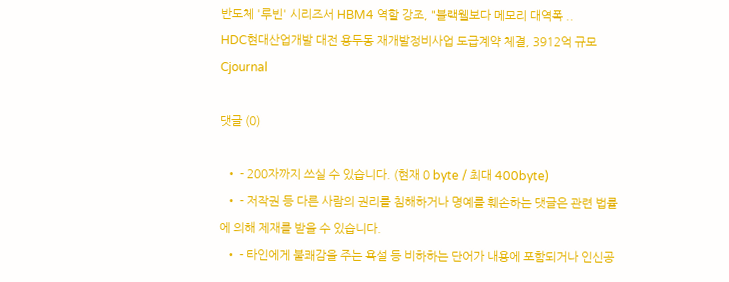반도체 '루빈' 시리즈서 HBM4 역할 강조, "블랙웰보다 메모리 대역폭 ..
HDC현대산업개발 대전 용두동 재개발정비사업 도급계약 체결, 3912억 규모
Cjournal

댓글 (0)

  • - 200자까지 쓰실 수 있습니다. (현재 0 byte / 최대 400byte)
  • - 저작권 등 다른 사람의 권리를 침해하거나 명예를 훼손하는 댓글은 관련 법률에 의해 제재를 받을 수 있습니다.
  • - 타인에게 불쾌감을 주는 욕설 등 비하하는 단어가 내용에 포함되거나 인신공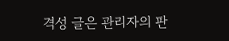격성 글은 관리자의 판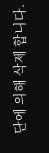단에 의해 삭제 합니다.